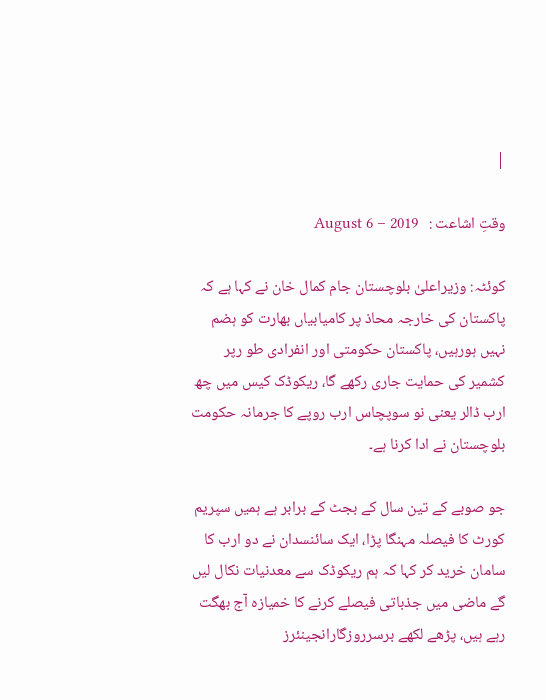|

وقتِ اشاعت :   August 6 – 2019

کوئٹہ: وزیراعلیٰ بلوچستان جام کمال خان نے کہا ہے کہ پاکستان کی خارجہ محاذ پر کامیابیاں بھارت کو ہضم نہیں ہورہیں، پاکستان حکومتی اور انفرادی طو رپر کشمیر کی حمایت جاری رکھے گا، ریکوڈک کیس میں چھ ارب ڈالر یعنی نو سوپچاس ارب روپے کا جرمانہ حکومت بلوچستان نے ادا کرنا ہے۔

جو صوبے کے تین سال کے بجٹ کے برابر ہے ہمیں سپریم کورٹ کا فیصلہ مہنگا پڑا، ایک سائنسدان نے دو ارب کا سامان خرید کر کہا کہ ہم ریکوڈک سے معدنیات نکال لیں گے ماضی میں جذباتی فیصلے کرنے کا خمیازہ آج بھگت رہے ہیں، پڑھے لکھے برسرروزگارانجینئرز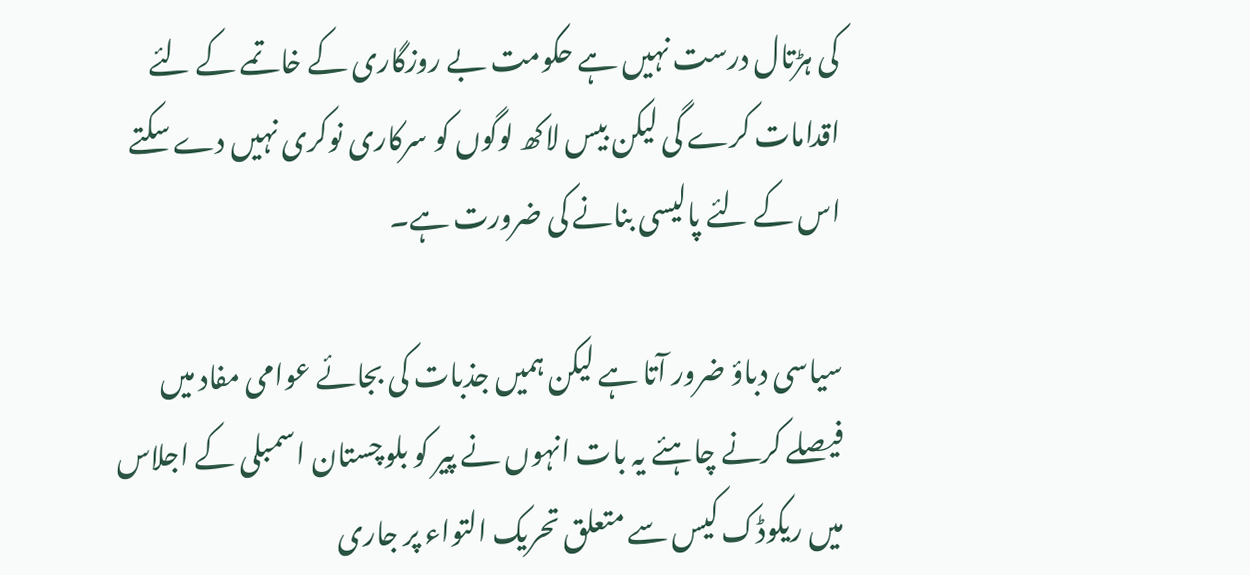کی ہڑتال درست نہیں ہے حکومت بے روزگاری کے خاتمے کے لئے اقدامات کرے گی لیکن بیس لاکھ لوگوں کو سرکاری نوکری نہیں دے سکتے اس کے لئے پالیسی بنانے کی ضرورت ہے۔

سیاسی دباؤ ضرور آتا ہے لیکن ہمیں جذبات کی بجائے عوامی مفاد میں فیصلے کرنے چاہئے یہ بات انہوں نے پیر کو بلوچستان اسمبلی کے اجلاس میں ریکوڈک کیس سے متعلق تحریک التواء پر جاری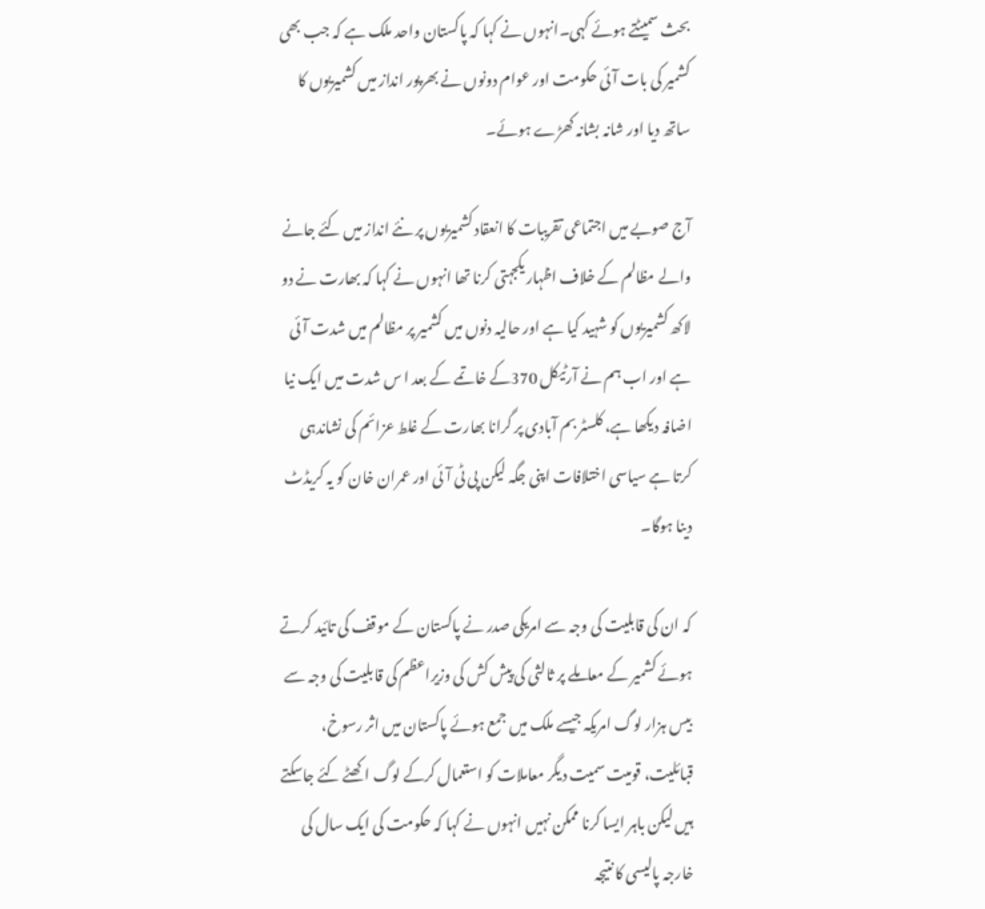بحث سمیٹتے ہوئے کہی۔انہوں نے کہا کہ پاکستان واحد ملک ہے کہ جب بھی کشمیر کی بات آئی حکومت اور عوام دونوں نے بھرپور انداز میں کشمیریوں کا ساتھ دیا اور شانہ بشانہ کھڑے ہوئے۔

آج صوبے میں اجتماعی تقریبات کا انعقاد کشمیریوں پر نئے انداز میں کئے جانے والے مظالم کے خلاف اظہار یکجہتی کرنا تھا انہوں نے کہا کہ بھارت نے دو لاکھ کشمیریوں کو شہید کیا ہے اور حالیہ دنوں میں کشمیر پر مظالم میں شدت آئی ہے اور اب ہم نے آرٹیکل 370کے خاتمے کے بعد ا س شدت میں ایک نیا اضافہ دیکھا ہے، کلسٹر بم آبادی پر گرانا بھارت کے غلط عزائم کی نشاندہی کرتا ہے سیاسی اختلافات اپنی جگہ لیکن پی ٹی آئی اور عمران خان کو یہ کریڈٹ دینا ہوگا۔

کہ ان کی قابلیت کی وجہ سے امریکی صدر نے پاکستان کے موقف کی تائید کرتے ہوئے کشمیر کے معاملے پر ثالثی کی پیش کش کی وزیراعظم کی قابلیت کی وجہ سے بیس ہزار لوگ امریکہ جیسے ملک میں جمع ہوئے پاکستان میں اثر رسوخ، قبائلیت، قومیت سمیت دیگر معاملات کو استعمال کرکے لوگ اکھٹے کئے جاسکتے ہیں لیکن باہر ایسا کرنا ممکن نہیں انہوں نے کہا کہ حکومت کی ایک سال کی خارجہ پالیسی کا نتیجہ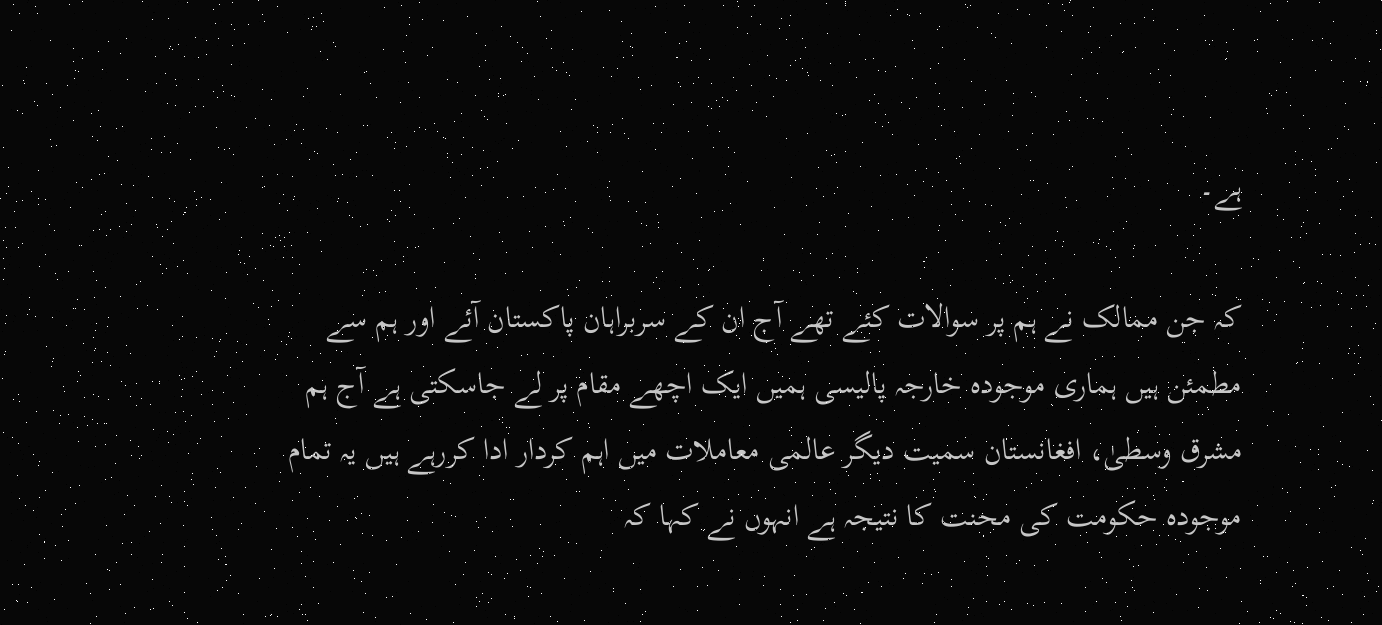ہے۔

کہ جن ممالک نے ہم پر سوالات کئے تھے آج ان کے سربراہان پاکستان آئے اور ہم سے مطمئن ہیں ہماری موجودہ خارجہ پالیسی ہمیں ایک اچھے مقام پر لے جاسکتی ہے آج ہم مشرق وسطیٰ، افغانستان سمیت دیگر عالمی معاملات میں اہم کردار ادا کررہے ہیں یہ تمام موجودہ حکومت کی محنت کا نتیجہ ہے انہوں نے کہا کہ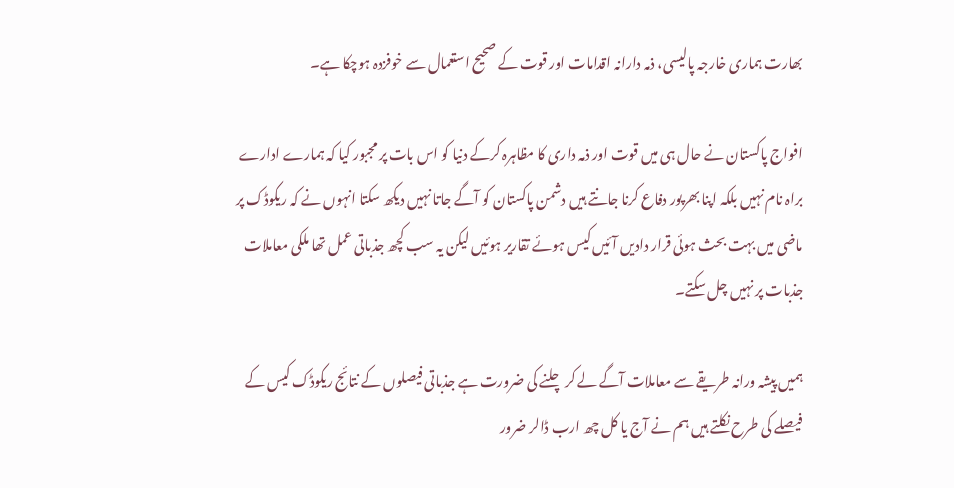بھارت ہماری خارجہ پالیسی، ذمہ دارانہ اقدامات اور قوت کے صحیح استعمال سے خوفزدہ ہوچکا ہے۔

افواج پاکستان نے حال ہی میں قوت اور ذمہ داری کا مظاہرہ کرکے دنیا کو اس بات پر مجبور کیا کہ ہمارے ادارے براہ نام نہیں بلکہ اپنا بھرپور دفاع کرنا جانتے ہیں دشمن پاکستان کو آگے جاتا نہیں دیکھ سکتا انہوں نے کہ ریکوڈک پر ماضی میں بہت بحث ہوئی قرار دادیں آئیں کیس ہوئے تقاریر ہوئیں لیکن یہ سب کچھ جذباتی عمل تھا ملکی معاملات جذبات پر نہیں چل سکتے۔

ہمیں پیشہ ورانہ طریقے سے معاملات آگے لے کر چلنے کی ضرورت ہے جذباتی فیصلوں کے نتائج ریکوڈک کیس کے فیصلے کی طرح نکلتے ہیں ہم نے آج یا کل چھ ارب ڈالر ضرور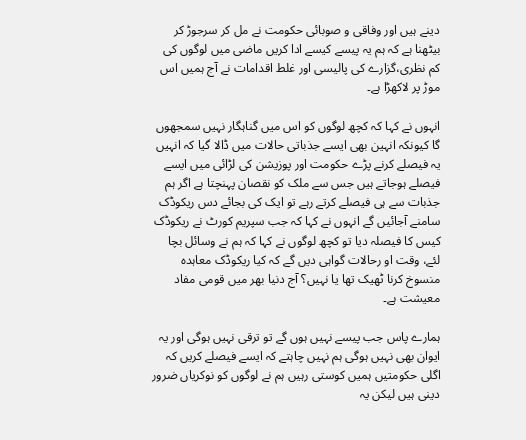دینے ہیں اور وفاقی و صوبائی حکومت نے مل کر سرجوڑ کر بیٹھنا ہے کہ ہم یہ پیسے کیسے ادا کریں ماضی میں لوگوں کی کم نظری،گزارے کی پالیسی اور غلط اقدامات نے آج ہمیں اس موڑ پر لاکھڑا ہے۔

انہوں نے کہا کہ کچھ لوگوں کو اس میں گناہگار نہیں سمجھوں گا کیونکہ انہین بھی ایسے جذباتی حالات میں ڈالا گیا کہ انہیں یہ فیصلے کرنے پڑے حکومت اور پوزیشن کی لڑائی میں ایسے فیصلے ہوجاتے ہیں جس سے ملک کو نقصان پہنچتا ہے اگر ہم جذبات سے ہی فیصلے کرتے رہے تو ایک کی بجائے دس ریکوڈک سامنے آجائیں گے انہوں نے کہا کہ جب سپریم کورٹ نے ریکوڈک کیس کا فیصلہ دیا تو کچھ لوگوں نے کہا کہ ہم نے وسائل بچا لئے، وقت او رحالات گواہی دیں گے کہ کیا ریکوڈک معاہدہ منسوخ کرنا ٹھیک تھا یا نہیں؟ آج دنیا بھر میں قومی مفاد معیشت ہے۔

ہمارے پاس جب پیسے نہیں ہوں گے تو ترقی نہیں ہوگی اور یہ ایوان بھی نہیں ہوگی ہم نہیں چاہتے کہ ایسے فیصلے کریں کہ اگلی حکومتیں ہمیں کوستی رہیں ہم نے لوگوں کو نوکریاں ضرور دینی ہیں لیکن یہ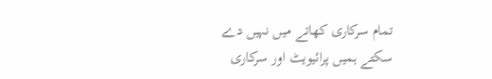تمام سرکاری کھاتے میں نہیں دے سکتے ہمیں پرائیویٹ اور سرکاری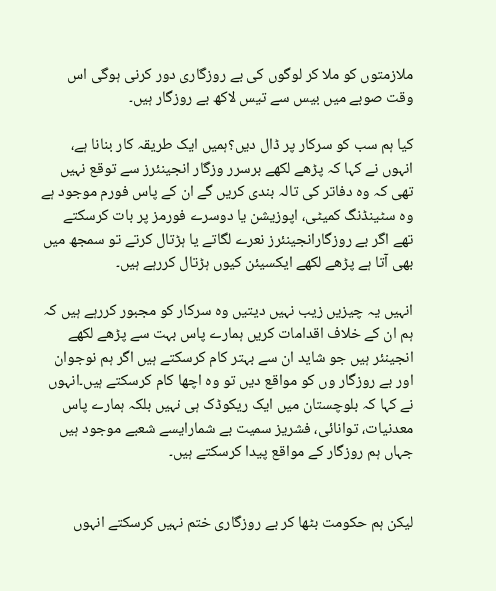ملازمتوں کو ملا کر لوگوں کی بے روزگاری دور کرنی ہوگی اس وقت صوبے میں بیس سے تیس لاکھ بے روزگار ہیں۔

کیا ہم سب کو سرکار پر ڈال دیں؟ہمیں ایک طریقہ کار بنانا ہے، انہوں نے کہا کہ پڑھے لکھے برسرر وزگار انجینئرز سے توقع نہیں تھی کہ وہ دفاتر کی تالہ بندی کریں گے ان کے پاس فورم موجود ہے وہ سٹینڈنگ کمیٹی، اپوزیشن یا دوسرے فورمز پر بات کرسکتے تھے اگر بے روزگارانجینئرز نعرے لگاتے یا ہڑتال کرتے تو سمجھ میں بھی آتا ہے پڑھے لکھے ایکسیئن کیوں ہڑتال کررہے ہیں۔

انہیں یہ چیزیں زیب نہیں دیتیں وہ سرکار کو مجبور کررہے ہیں کہ ہم ان کے خلاف اقدامات کریں ہمارے پاس بہت سے پڑھے لکھے انجینئر ہیں جو شاید ان سے بہتر کام کرسکتے ہیں اگر ہم نوجوان اور بے روزگار وں کو مواقع دیں تو وہ اچھا کام کرسکتے ہیں۔انہوں نے کہا کہ بلوچستان میں ایک ریکوڈک ہی نہیں بلکہ ہمارے پاس معدنیات، توانائی، فشریز سمیت بے شمارایسے شعبے موجود ہیں جہاں ہم روزگار کے مواقع پیدا کرسکتے ہیں۔


لیکن ہم حکومت بٹھا کر بے روزگاری ختم نہیں کرسکتے انہوں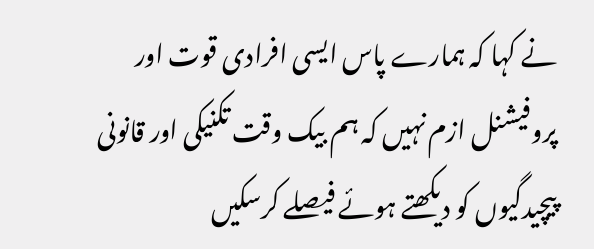نے کہا کہ ہمارے پاس ایسی افرادی قوت اور پروفیشنل ازم نہیں کہ ہم بیک وقت تکنیکی اور قانونی پیچیدگیوں کو دیکھتے ہوئے فیصلے کرسکیں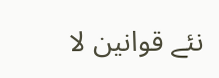نئے قوانین لا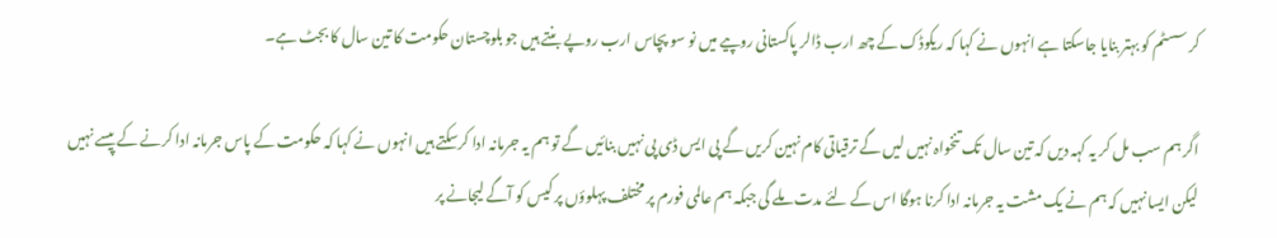کر سسٹم کو بہتر بنایا جاسکتا ہے انہوں نے کہا کہ ریکوڈک کے چھ ارب ڈالر پاکستانی روپیے میں نو سو پچاس ارب روپے بنتے ہیں جو بلوچستان حکومت کا تین سال کا بجٹ ہے۔

اگر ہم سب مل کر یہ کہہ دیں کہ تین سال تک تنخواہ نہیں لیں گے ترقیاتی کام نہین کریں گے پی ایس ڈی پی نہیں بنائیں گے تو ہم یہ جرمانہ ادا کرسکتے ہیں انہوں نے کہا کہ حکومت کے پاس جرمانہ ادا کرنے کے پیسے نہیں لیکن ایسا نہیں کہ ہم نے یک مشت یہ جرمانہ ادا کرنا ہوگا اس کے لئے مدت ملے گی جبکہ ہم عالمی فورم پر مختلف پہلوؤں پر کیس کو آگے لیجانے پر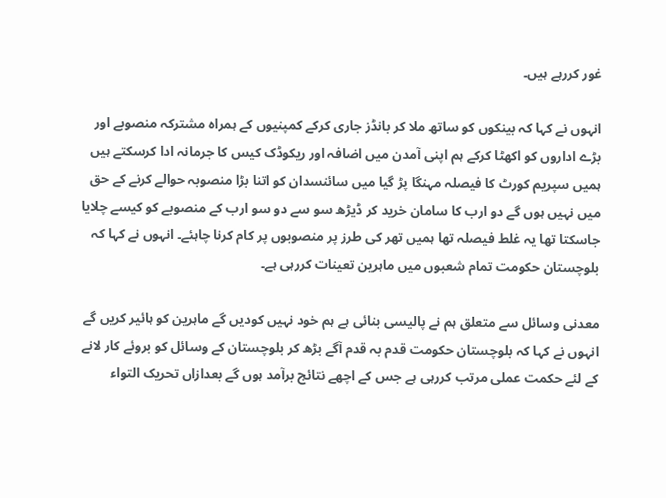غور کررہے ہیں۔

انہوں نے کہا کہ بینکوں کو ساتھ ملا کر بانڈز جاری کرکے کمپنیوں کے ہمراہ مشترکہ منصوبے اور بڑے اداروں کو اکھٹا کرکے ہم اپنی آمدن میں اضافہ اور ریکوڈک کیس کا جرمانہ ادا کرسکتے ہیں ہمیں سپریم کورٹ کا فیصلہ مہنگا پڑ گیا میں سائنسدان کو اتنا بڑا منصوبہ حوالے کرنے کے حق میں نہیں ہوں گے دو ارب کا سامان خرید کر ڈیڑھ سو سے دو سو ارب کے منصوبے کو کیسے چلایا جاسکتا تھا یہ غلط فیصلہ تھا ہمیں تھر کی طرز پر منصوبوں پر کام کرنا چاہئے۔ انہوں نے کہا کہ بلوچستان حکومت تمام شعبوں میں ماہرین تعینات کررہی ہے۔

معدنی وسائل سے متعلق ہم نے پالیسی بنائی ہے ہم خود نہیں کودیں گے ماہرین کو ہائیر کریں گے انہوں نے کہا کہ بلوچستان حکومت قدم بہ قدم آگے بڑھ کر بلوچستان کے وسائل کو بروئے کار لانے کے لئے حکمت عملی مرتب کررہی ہے جس کے اچھے نتائج برآمد ہوں گے بعدازاں تحریک التواء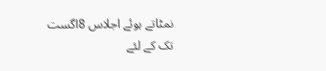نمٹاتے ہوئے اجلاس 8اگست تک کے لئے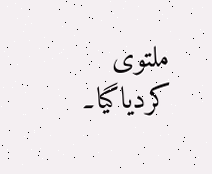ملتوی کردیاگیا۔